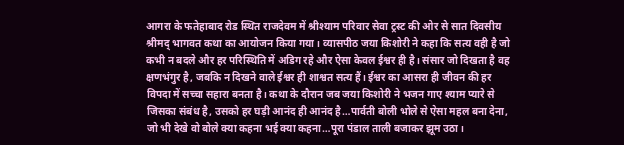आगरा के फतेहाबाद रोड स्थित राजदेवम में श्रीश्याम परिवार सेवा ट्रस्ट की ओर से सात दिवसीय श्रीमद् भागवत कथा का आयोजन किया गया। व्यासपीठ जया किशोरी ने कहा कि सत्य वही है जो कभी न बदले और हर परिस्थिति में अडिग रहे और ऐसा केवल ईश्वर ही है। संसार जो दिखता है वह क्षणभंगुर है, जबकि न दिखने वाले ईश्वर ही शाश्वत सत्य हैं। ईश्वर का आसरा ही जीवन की हर विपदा में सच्चा सहारा बनता है। कथा के दौरान जब जया किशोरी ने भजन गाए श्याम प्यारे से जिसका संबंध है, उसको हर घड़ी आनंद ही आनंद है…पार्वती बोली भोले से ऐसा महल बना देना, जो भी देखे वो बोले क्या कहना भई क्या कहना…पूरा पंडाल ताली बजाकर झूम उठा।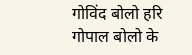गोविंद बोलो हरि गोपाल बोलो के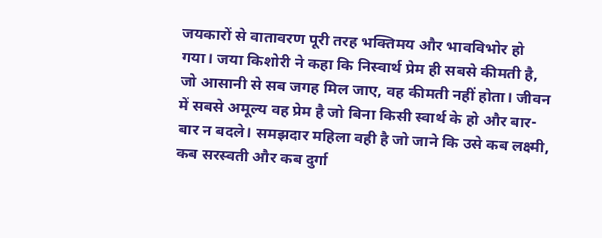जयकारों से वातावरण पूरी तरह भक्तिमय और भावविभोर हो गया। जया किशोरी ने कहा कि निस्वार्थ प्रेम ही सबसे कीमती है, जो आसानी से सब जगह मिल जाए, वह कीमती नहीं होता। जीवन में सबसे अमूल्य वह प्रेम है जो बिना किसी स्वार्थ के हो और बार-बार न बदले। समझदार महिला वही है जो जाने कि उसे कब लक्ष्मी, कब सरस्वती और कब दुर्गा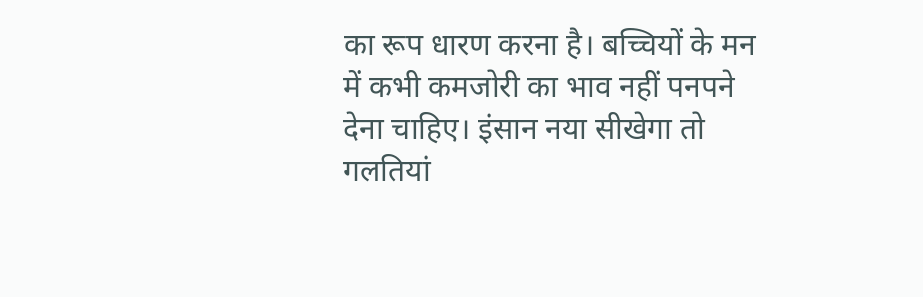का रूप धारण करना है। बच्चियों के मन में कभी कमजोरी का भाव नहीं पनपने देना चाहिए। इंसान नया सीखेगा तो गलतियां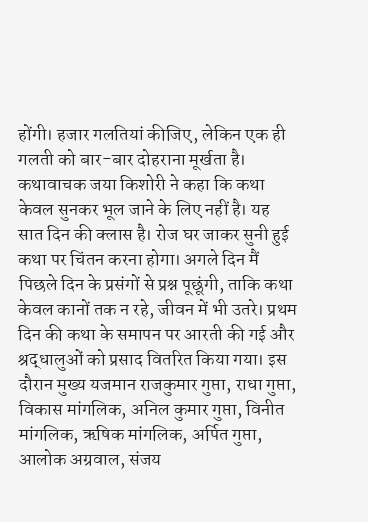होंगी। हजार गलतियां कीजिए, लेकिन एक ही गलती को बार-बार दोहराना मूर्खता है। कथावाचक जया किशोरी ने कहा कि कथा केवल सुनकर भूल जाने के लिए नहीं है। यह सात दिन की क्लास है। रोज घर जाकर सुनी हुई कथा पर चिंतन करना होगा। अगले दिन मैं पिछले दिन के प्रसंगों से प्रश्न पूछूंगी, ताकि कथा केवल कानों तक न रहे, जीवन में भी उतरे। प्रथम दिन की कथा के समापन पर आरती की गई और श्रद्धालुओं को प्रसाद वितरित किया गया। इस दौरान मुख्य यजमान राजकुमार गुप्ता, राधा गुप्ता, विकास मांगलिक, अनिल कुमार गुप्ता, विनीत मांगलिक, ऋषिक मांगलिक, अर्पित गुप्ता, आलोक अग्रवाल, संजय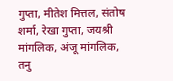गुप्ता, मीतेश मित्तल, संतोष शर्मा, रेखा गुप्ता, जयश्री मांगलिक, अंजू मांगलिक, तनु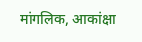मांगलिक, आकांक्षा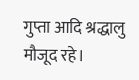गुप्ता आदि श्रद्धालु मौजूद रहे।